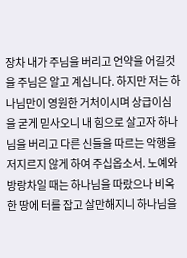장차 내가 주님을 버리고 언약을 어길것을 주님은 알고 계십니다. 하지만 저는 하나님만이 영원한 거처이시며 상급이심을 굳게 믿사오니 내 힘으로 살고자 하나님을 버리고 다른 신들을 따르는 악행을 저지르지 않게 하여 주십옵소서. 노예와 방랑차일 때는 하나님을 따랐으나 비옥한 땅에 터를 잡고 살만해지니 하나님을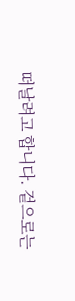떠날려고 합니다. 겉으로는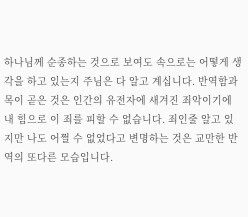하나님께 순종하는 것으로 보여도 속으로는 어떻게 생각을 하고 있는지 주님은 다 알고 계십니다. 반역함과 목이 곧은 것은 인간의 유전자에 새겨진 죄악이기에 내 힘으로 이 죄를 피할 수 없습니다. 죄인줄 알고 있지만 나도 어쩔 수 없었다고 변명하는 것은 교만한 반역의 또다른 모습입니다.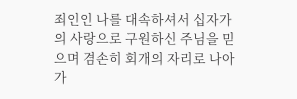죄인인 나를 대속하셔서 십자가의 사랑으로 구원하신 주님을 믿으며 겸손히 회개의 자리로 나아가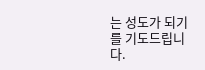는 성도가 되기를 기도드립니다.